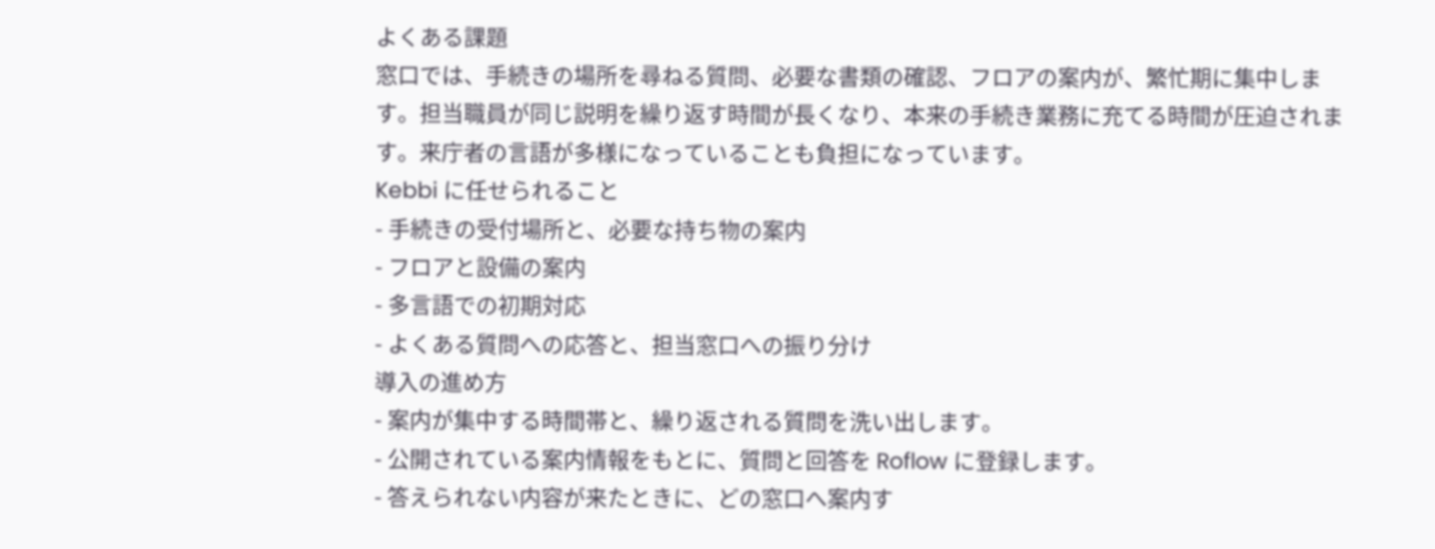よくある課題
窓口では、手続きの場所を尋ねる質問、必要な書類の確認、フロアの案内が、繁忙期に集中します。担当職員が同じ説明を繰り返す時間が長くなり、本来の手続き業務に充てる時間が圧迫されます。来庁者の言語が多様になっていることも負担になっています。
Kebbi に任せられること
- 手続きの受付場所と、必要な持ち物の案内
- フロアと設備の案内
- 多言語での初期対応
- よくある質問への応答と、担当窓口への振り分け
導入の進め方
- 案内が集中する時間帯と、繰り返される質問を洗い出します。
- 公開されている案内情報をもとに、質問と回答を Roflow に登録します。
- 答えられない内容が来たときに、どの窓口へ案内す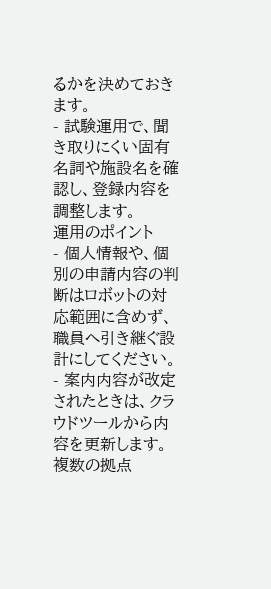るかを決めておきます。
- 試験運用で、聞き取りにくい固有名詞や施設名を確認し、登録内容を調整します。
運用のポイント
- 個人情報や、個別の申請内容の判断はロボットの対応範囲に含めず、職員へ引き継ぐ設計にしてください。
- 案内内容が改定されたときは、クラウドツールから内容を更新します。複数の拠点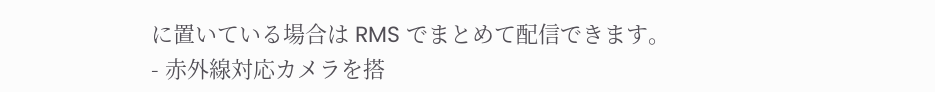に置いている場合は RMS でまとめて配信できます。
- 赤外線対応カメラを搭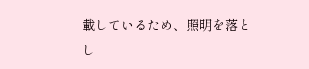載しているため、照明を落とし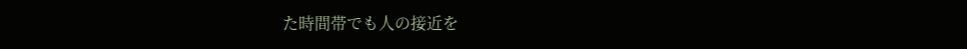た時間帯でも人の接近を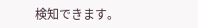検知できます。